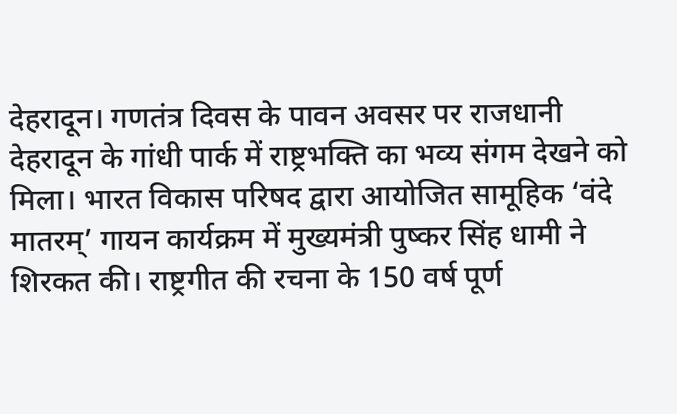देहरादून। गणतंत्र दिवस के पावन अवसर पर राजधानी देहरादून के गांधी पार्क में राष्ट्रभक्ति का भव्य संगम देखने को मिला। भारत विकास परिषद द्वारा आयोजित सामूहिक ‘वंदे मातरम्’ गायन कार्यक्रम में मुख्यमंत्री पुष्कर सिंह धामी ने शिरकत की। राष्ट्रगीत की रचना के 150 वर्ष पूर्ण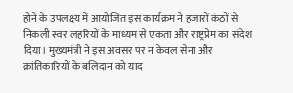होने के उपलक्ष्य में आयोजित इस कार्यक्रम ने हजारों कंठों से निकली स्वर लहरियों के माध्यम से एकता और राष्ट्रप्रेम का संदेश दिया। मुख्यमंत्री ने इस अवसर पर न केवल सेना और क्रांतिकारियों के बलिदान को याद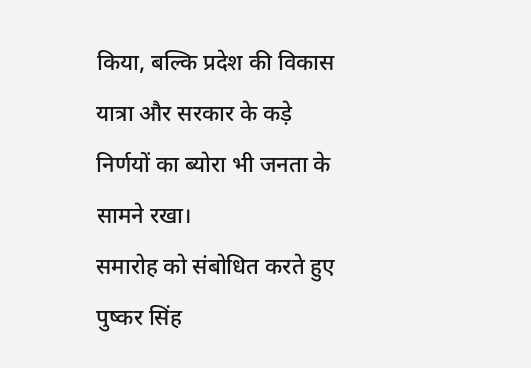किया, बल्कि प्रदेश की विकास यात्रा और सरकार के कड़े निर्णयों का ब्योरा भी जनता के सामने रखा।
समारोह को संबोधित करते हुए पुष्कर सिंह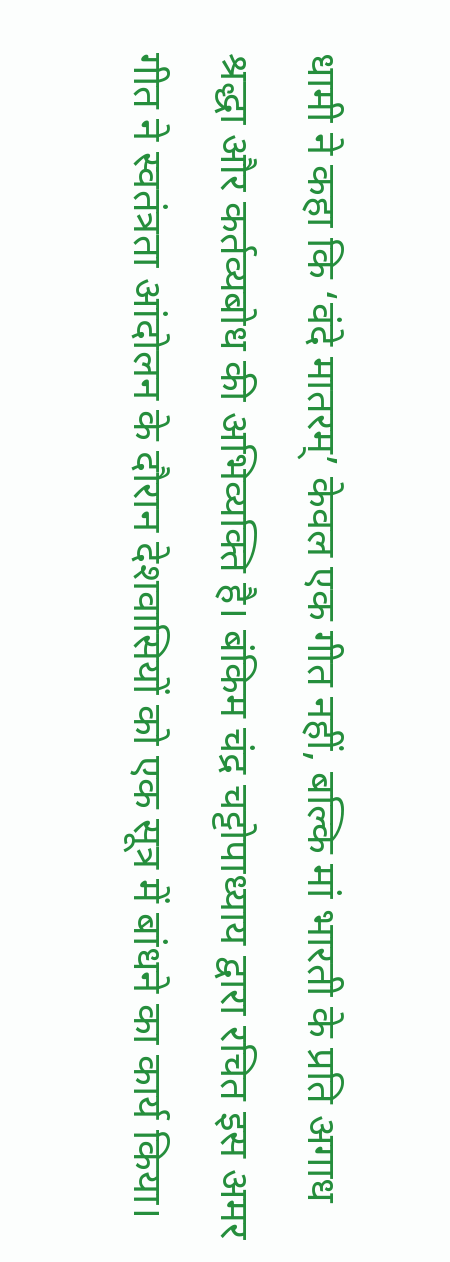धामी ने कहा कि ‘वंदे मातरम्’ केवल एक गीत नहीं, बल्कि मां भारती के प्रति अगाध श्रद्धा और कर्तव्यबोध की अभिव्यक्ति है। बंकिम चंद्र चट्टोपाध्याय द्वारा रचित इस अमर गीत ने स्वतंत्रता आंदोलन के दौरान देशवासियों को एक सूत्र में बांधने का कार्य किया।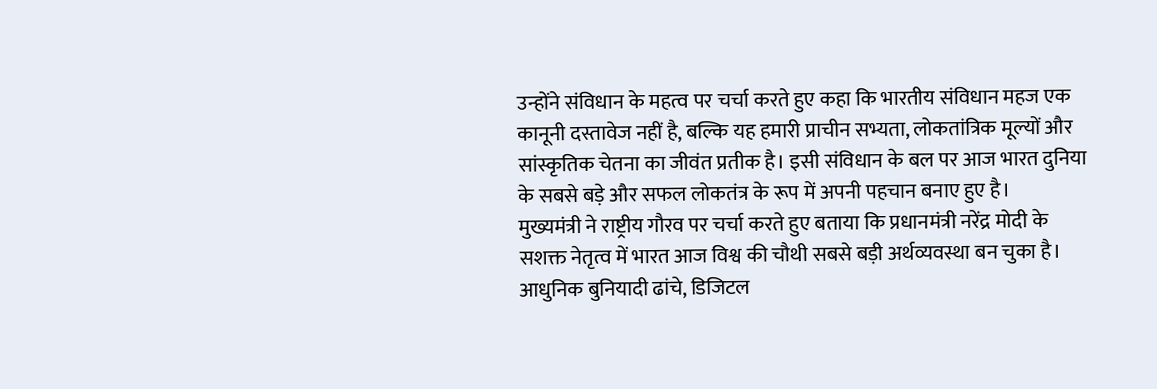उन्होंने संविधान के महत्व पर चर्चा करते हुए कहा कि भारतीय संविधान महज एक कानूनी दस्तावेज नहीं है, बल्कि यह हमारी प्राचीन सभ्यता, लोकतांत्रिक मूल्यों और सांस्कृतिक चेतना का जीवंत प्रतीक है। इसी संविधान के बल पर आज भारत दुनिया के सबसे बड़े और सफल लोकतंत्र के रूप में अपनी पहचान बनाए हुए है।
मुख्यमंत्री ने राष्ट्रीय गौरव पर चर्चा करते हुए बताया कि प्रधानमंत्री नरेंद्र मोदी के सशक्त नेतृत्व में भारत आज विश्व की चौथी सबसे बड़ी अर्थव्यवस्था बन चुका है। आधुनिक बुनियादी ढांचे, डिजिटल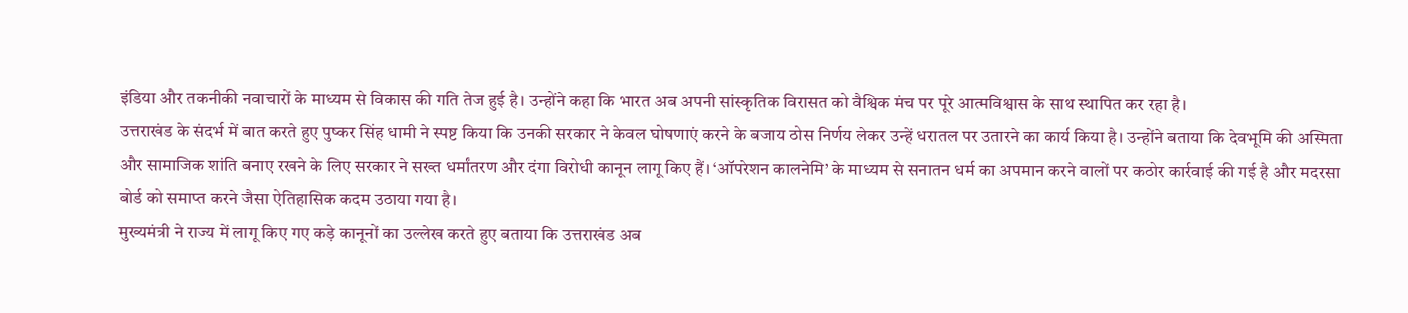इंडिया और तकनीकी नवाचारों के माध्यम से विकास की गति तेज हुई है। उन्होंने कहा कि भारत अब अपनी सांस्कृतिक विरासत को वैश्विक मंच पर पूरे आत्मविश्वास के साथ स्थापित कर रहा है।
उत्तराखंड के संदर्भ में बात करते हुए पुष्कर सिंह धामी ने स्पष्ट किया कि उनकी सरकार ने केवल घोषणाएं करने के बजाय ठोस निर्णय लेकर उन्हें धरातल पर उतारने का कार्य किया है। उन्होंने बताया कि देवभूमि की अस्मिता और सामाजिक शांति बनाए रखने के लिए सरकार ने सख्त धर्मांतरण और दंगा विरोधी कानून लागू किए हैं। ‘ऑपरेशन कालनेमि’ के माध्यम से सनातन धर्म का अपमान करने वालों पर कठोर कार्रवाई की गई है और मदरसा बोर्ड को समाप्त करने जैसा ऐतिहासिक कदम उठाया गया है।
मुख्यमंत्री ने राज्य में लागू किए गए कड़े कानूनों का उल्लेख करते हुए बताया कि उत्तराखंड अब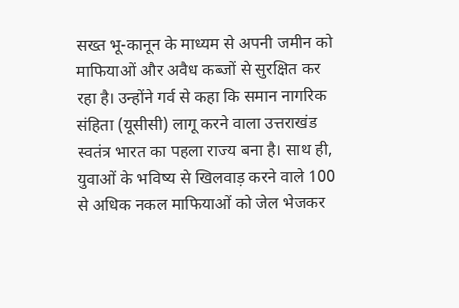सख्त भू-कानून के माध्यम से अपनी जमीन को माफियाओं और अवैध कब्जों से सुरक्षित कर रहा है। उन्होंने गर्व से कहा कि समान नागरिक संहिता (यूसीसी) लागू करने वाला उत्तराखंड स्वतंत्र भारत का पहला राज्य बना है। साथ ही, युवाओं के भविष्य से खिलवाड़ करने वाले 100 से अधिक नकल माफियाओं को जेल भेजकर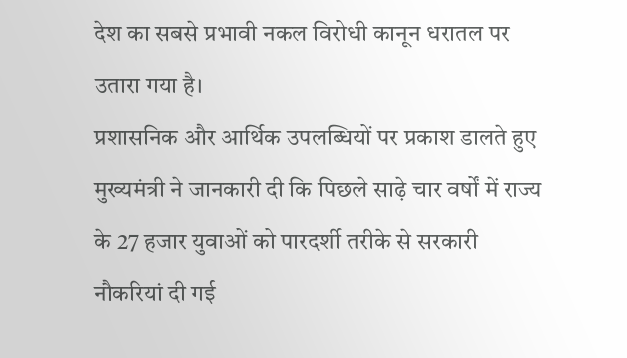देश का सबसे प्रभावी नकल विरोधी कानून धरातल पर उतारा गया है।
प्रशासनिक और आर्थिक उपलब्धियों पर प्रकाश डालते हुए मुख्यमंत्री ने जानकारी दी कि पिछले साढ़े चार वर्षों में राज्य के 27 हजार युवाओं को पारदर्शी तरीके से सरकारी नौकरियां दी गई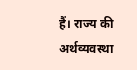हैं। राज्य की अर्थव्यवस्था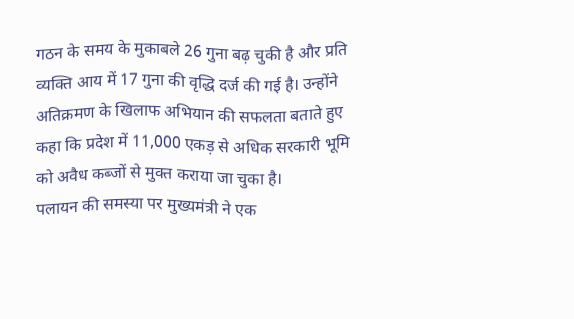गठन के समय के मुकाबले 26 गुना बढ़ चुकी है और प्रति व्यक्ति आय में 17 गुना की वृद्धि दर्ज की गई है। उन्होंने अतिक्रमण के खिलाफ अभियान की सफलता बताते हुए कहा कि प्रदेश में 11,000 एकड़ से अधिक सरकारी भूमि को अवैध कब्जों से मुक्त कराया जा चुका है।
पलायन की समस्या पर मुख्यमंत्री ने एक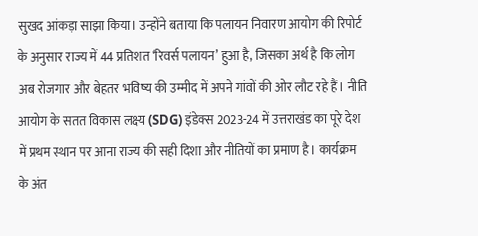सुखद आंकड़ा साझा किया। उन्होंने बताया कि पलायन निवारण आयोग की रिपोर्ट के अनुसार राज्य में 44 प्रतिशत ‘रिवर्स पलायन’ हुआ है, जिसका अर्थ है कि लोग अब रोजगार और बेहतर भविष्य की उम्मीद में अपने गांवों की ओर लौट रहे हैं। नीति आयोग के सतत विकास लक्ष्य (SDG) इंडेक्स 2023-24 में उत्तराखंड का पूरे देश में प्रथम स्थान पर आना राज्य की सही दिशा और नीतियों का प्रमाण है। कार्यक्रम के अंत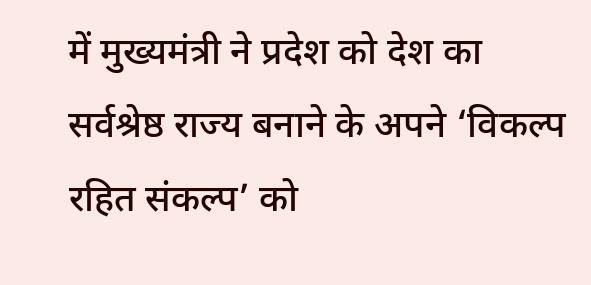में मुख्यमंत्री ने प्रदेश को देश का सर्वश्रेष्ठ राज्य बनाने के अपने ‘विकल्प रहित संकल्प’ को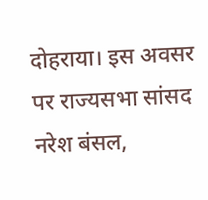दोहराया। इस अवसर पर राज्यसभा सांसद नरेश बंसल,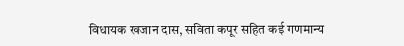विधायक खजान दास, सविता कपूर सहित कई गणमान्य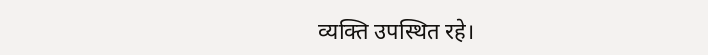व्यक्ति उपस्थित रहे।